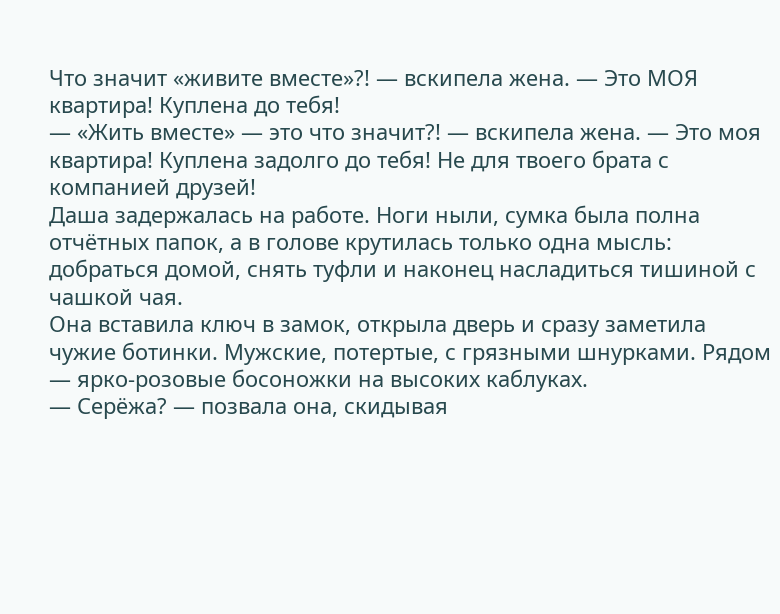Что значит «живите вместе»?! — вскипела жена. — Это МОЯ квартира! Куплена до тебя!
— «Жить вместе» — это что значит?! — вскипела жена. — Это моя квартира! Куплена задолго до тебя! Не для твоего брата с компанией друзей!
Даша задержалась на работе. Ноги ныли, сумка была полна отчётных папок, а в голове крутилась только одна мысль: добраться домой, снять туфли и наконец насладиться тишиной с чашкой чая.
Она вставила ключ в замок, открыла дверь и сразу заметила чужие ботинки. Мужские, потертые, с грязными шнурками. Рядом — ярко-розовые босоножки на высоких каблуках.
— Серёжа? — позвала она, скидывая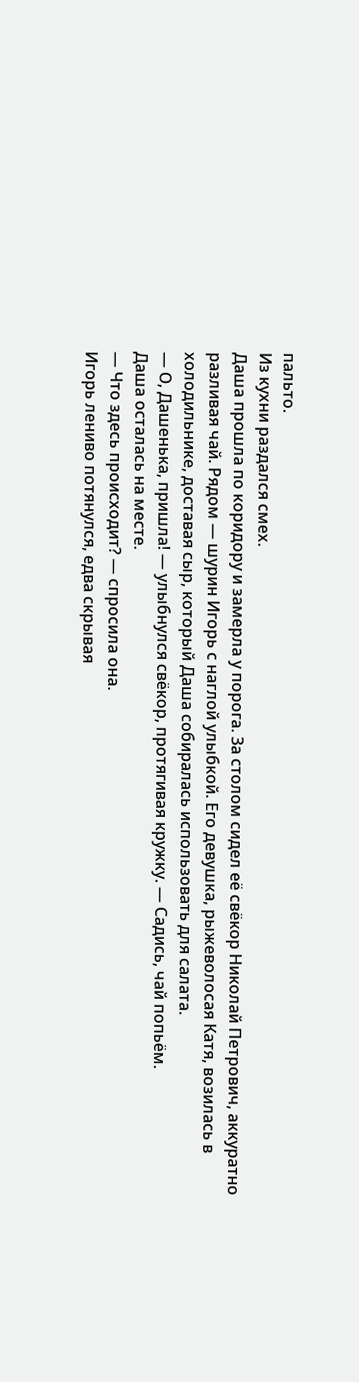пальто.
Из кухни раздался смех.
Даша прошла по коридору и замерла у порога. За столом сидел её свёкор Николай Петрович, аккуратно разливая чай. Рядом — шурин Игорь с наглой улыбкой. Его девушка, рыжеволосая Катя, возилась в холодильнике, доставая сыр, который Даша собиралась использовать для салата.
— О, Дашенька, пришла! — улыбнулся свёкор, протягивая кружку. — Садись, чай попьём.
Даша осталась на месте.
— Что здесь происходит? — спросила она.
Игорь лениво потянулся, едва скрывая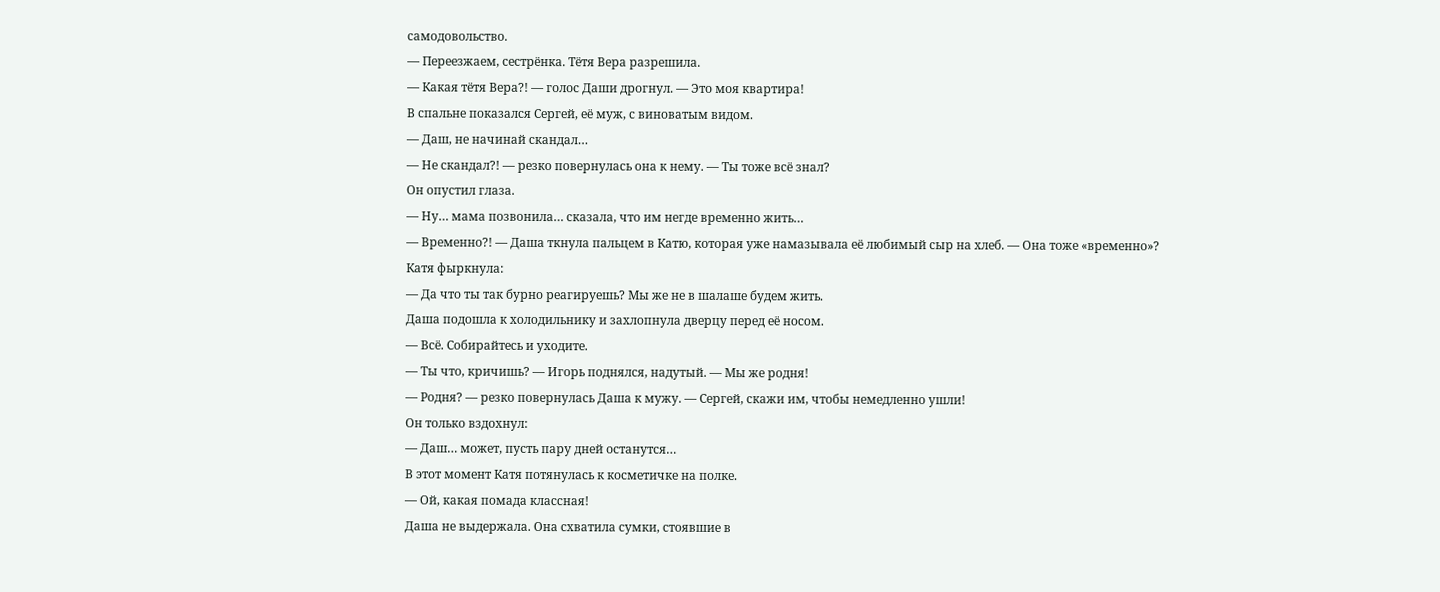самодовольство.
— Переезжаем, сестрёнка. Тётя Вера разрешила.
— Какая тётя Вера?! — голос Даши дрогнул. — Это моя квартира!
В спальне показался Сергей, её муж, с виноватым видом.
— Даш, не начинай скандал…
— Не скандал?! — резко повернулась она к нему. — Ты тоже всё знал?
Он опустил глаза.
— Ну… мама позвонила… сказала, что им негде временно жить…
— Временно?! — Даша ткнула пальцем в Катю, которая уже намазывала её любимый сыр на хлеб. — Она тоже «временно»?
Катя фыркнула:
— Да что ты так бурно реагируешь? Мы же не в шалаше будем жить.
Даша подошла к холодильнику и захлопнула дверцу перед её носом.
— Всё. Собирайтесь и уходите.
— Ты что, кричишь? — Игорь поднялся, надутый. — Мы же родня!
— Родня? — резко повернулась Даша к мужу. — Сергей, скажи им, чтобы немедленно ушли!
Он только вздохнул:
— Даш… может, пусть пару дней останутся…
В этот момент Катя потянулась к косметичке на полке.
— Ой, какая помада классная!
Даша не выдержала. Она схватила сумки, стоявшие в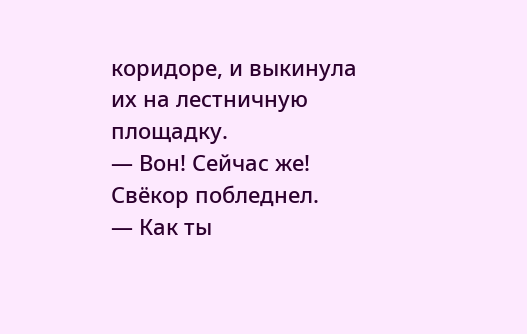коридоре, и выкинула их на лестничную площадку.
— Вон! Сейчас же!
Свёкор побледнел.
— Как ты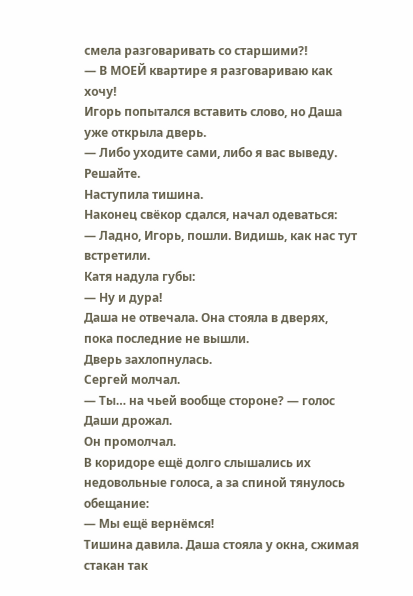смела разговаривать со старшими?!
— В МОЕЙ квартире я разговариваю как хочу!
Игорь попытался вставить слово, но Даша уже открыла дверь.
— Либо уходите сами, либо я вас выведу. Решайте.
Наступила тишина.
Наконец свёкор сдался, начал одеваться:
— Ладно, Игорь, пошли. Видишь, как нас тут встретили.
Катя надула губы:
— Ну и дура!
Даша не отвечала. Она стояла в дверях, пока последние не вышли.
Дверь захлопнулась.
Сергей молчал.
— Ты… на чьей вообще стороне? — голос Даши дрожал.
Он промолчал.
В коридоре ещё долго слышались их недовольные голоса, а за спиной тянулось обещание:
— Мы ещё вернёмся!
Тишина давила. Даша стояла у окна, сжимая стакан так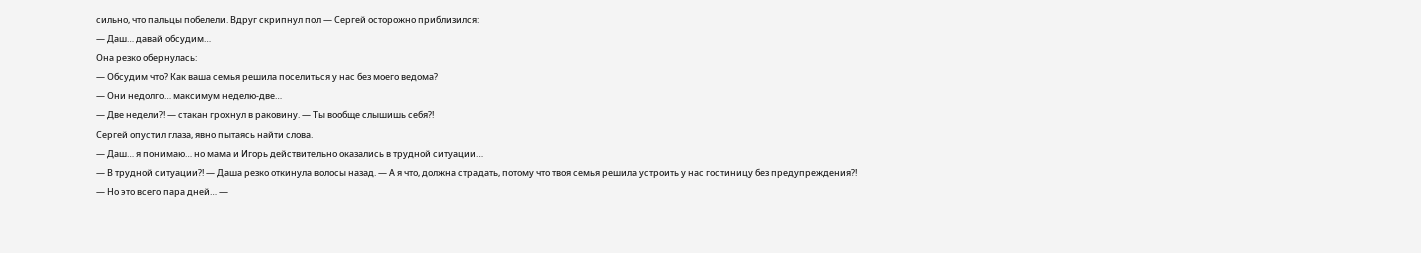сильно, что пальцы побелели. Вдруг скрипнул пол — Сергей осторожно приблизился:
— Даш… давай обсудим…
Она резко обернулась:
— Обсудим что? Как ваша семья решила поселиться у нас без моего ведома?
— Они недолго… максимум неделю-две…
— Две недели?! — стакан грохнул в раковину. — Ты вообще слышишь себя?!
Сергей опустил глаза, явно пытаясь найти слова.
— Даш… я понимаю… но мама и Игорь действительно оказались в трудной ситуации…
— В трудной ситуации?! — Даша резко откинула волосы назад. — А я что, должна страдать, потому что твоя семья решила устроить у нас гостиницу без предупреждения?!
— Но это всего пара дней… —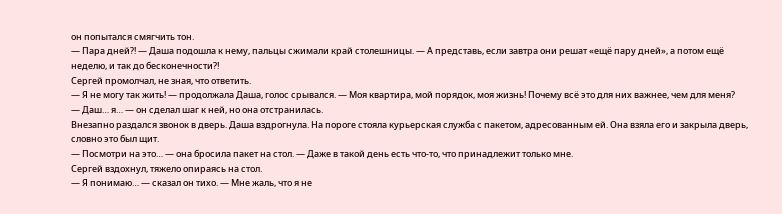он попытался смягчить тон.
— Пара дней?! — Даша подошла к нему, пальцы сжимали край столешницы. — А представь, если завтра они решат «ещё пару дней», а потом ещё неделю, и так до бесконечности?!
Сергей промолчал, не зная, что ответить.
— Я не могу так жить! — продолжала Даша, голос срывался. — Моя квартира, мой порядок, моя жизнь! Почему всё это для них важнее, чем для меня?
— Даш… я… — он сделал шаг к ней, но она отстранилась.
Внезапно раздался звонок в дверь. Даша вздрогнула. На пороге стояла курьерская служба с пакетом, адресованным ей. Она взяла его и закрыла дверь, словно это был щит.
— Посмотри на это… — она бросила пакет на стол. — Даже в такой день есть что-то, что принадлежит только мне.
Сергей вздохнул, тяжело опираясь на стол.
— Я понимаю… — сказал он тихо. — Мне жаль, что я не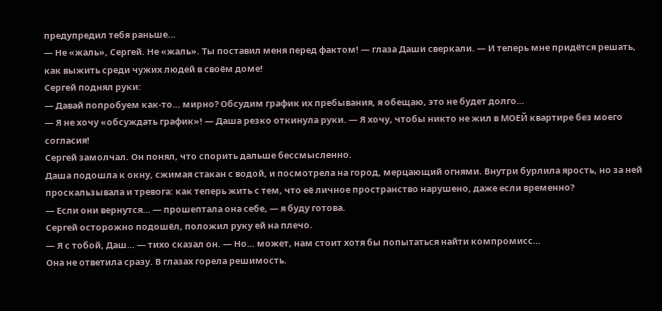предупредил тебя раньше…
— Не «жаль», Сергей. Не «жаль». Ты поставил меня перед фактом! — глаза Даши сверкали. — И теперь мне придётся решать, как выжить среди чужих людей в своём доме!
Сергей поднял руки:
— Давай попробуем как-то… мирно? Обсудим график их пребывания, я обещаю, это не будет долго…
— Я не хочу «обсуждать график»! — Даша резко откинула руки. — Я хочу, чтобы никто не жил в МОЕЙ квартире без моего согласия!
Сергей замолчал. Он понял, что спорить дальше бессмысленно.
Даша подошла к окну, сжимая стакан с водой, и посмотрела на город, мерцающий огнями. Внутри бурлила ярость, но за ней проскальзывала и тревога: как теперь жить с тем, что её личное пространство нарушено, даже если временно?
— Если они вернутся… — прошептала она себе, — я буду готова.
Сергей осторожно подошёл, положил руку ей на плечо.
— Я с тобой, Даш… — тихо сказал он. — Но… может, нам стоит хотя бы попытаться найти компромисс…
Она не ответила сразу. В глазах горела решимость.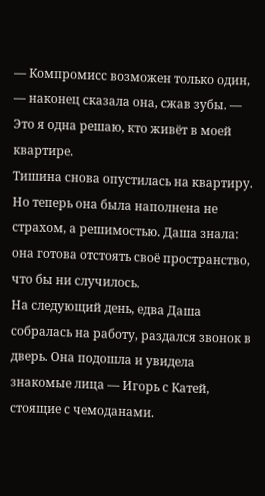— Компромисс возможен только один, — наконец сказала она, сжав зубы. — Это я одна решаю, кто живёт в моей квартире.
Тишина снова опустилась на квартиру. Но теперь она была наполнена не страхом, а решимостью. Даша знала: она готова отстоять своё пространство, что бы ни случилось.
На следующий день, едва Даша собралась на работу, раздался звонок в дверь. Она подошла и увидела знакомые лица — Игорь с Катей, стоящие с чемоданами.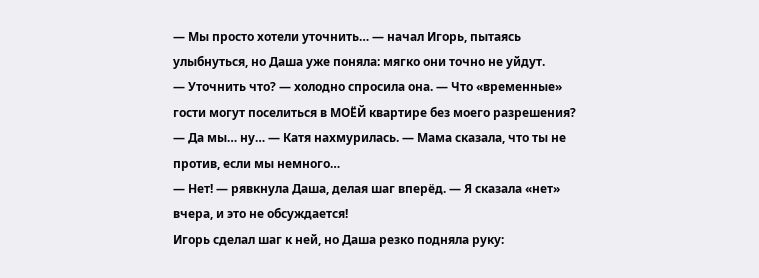— Мы просто хотели уточнить… — начал Игорь, пытаясь улыбнуться, но Даша уже поняла: мягко они точно не уйдут.
— Уточнить что? — холодно спросила она. — Что «временные» гости могут поселиться в МОЁЙ квартире без моего разрешения?
— Да мы… ну… — Катя нахмурилась. — Мама сказала, что ты не против, если мы немного…
— Нет! — рявкнула Даша, делая шаг вперёд. — Я сказала «нет» вчера, и это не обсуждается!
Игорь сделал шаг к ней, но Даша резко подняла руку: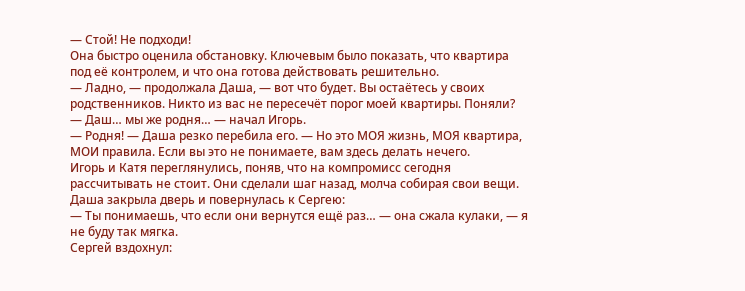— Стой! Не подходи!
Она быстро оценила обстановку. Ключевым было показать, что квартира под её контролем, и что она готова действовать решительно.
— Ладно, — продолжала Даша, — вот что будет. Вы остаётесь у своих родственников. Никто из вас не пересечёт порог моей квартиры. Поняли?
— Даш… мы же родня… — начал Игорь.
— Родня! — Даша резко перебила его. — Но это МОЯ жизнь, МОЯ квартира, МОИ правила. Если вы это не понимаете, вам здесь делать нечего.
Игорь и Катя переглянулись, поняв, что на компромисс сегодня рассчитывать не стоит. Они сделали шаг назад, молча собирая свои вещи.
Даша закрыла дверь и повернулась к Сергею:
— Ты понимаешь, что если они вернутся ещё раз… — она сжала кулаки, — я не буду так мягка.
Сергей вздохнул: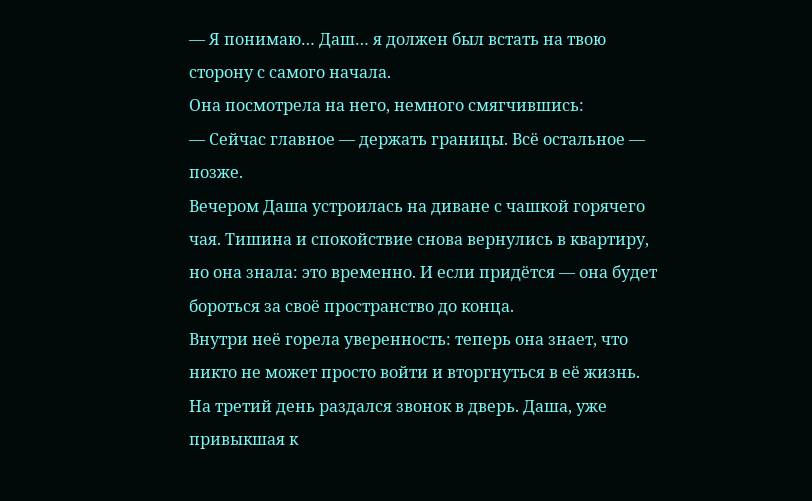— Я понимаю… Даш… я должен был встать на твою сторону с самого начала.
Она посмотрела на него, немного смягчившись:
— Сейчас главное — держать границы. Всё остальное — позже.
Вечером Даша устроилась на диване с чашкой горячего чая. Тишина и спокойствие снова вернулись в квартиру, но она знала: это временно. И если придётся — она будет бороться за своё пространство до конца.
Внутри неё горела уверенность: теперь она знает, что никто не может просто войти и вторгнуться в её жизнь.
На третий день раздался звонок в дверь. Даша, уже привыкшая к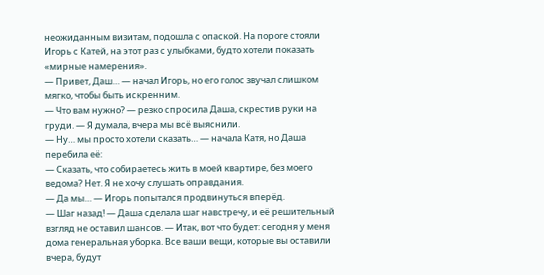неожиданным визитам, подошла с опаской. На пороге стояли Игорь с Катей, на этот раз с улыбками, будто хотели показать «мирные намерения».
— Привет, Даш… — начал Игорь, но его голос звучал слишком мягко, чтобы быть искренним.
— Что вам нужно? — резко спросила Даша, скрестив руки на груди. — Я думала, вчера мы всё выяснили.
— Ну… мы просто хотели сказать… — начала Катя, но Даша перебила её:
— Сказать, что собираетесь жить в моей квартире, без моего ведома? Нет. Я не хочу слушать оправдания.
— Да мы… — Игорь попытался продвинуться вперёд.
— Шаг назад! — Даша сделала шаг навстречу, и её решительный взгляд не оставил шансов. — Итак, вот что будет: сегодня у меня дома генеральная уборка. Все ваши вещи, которые вы оставили вчера, будут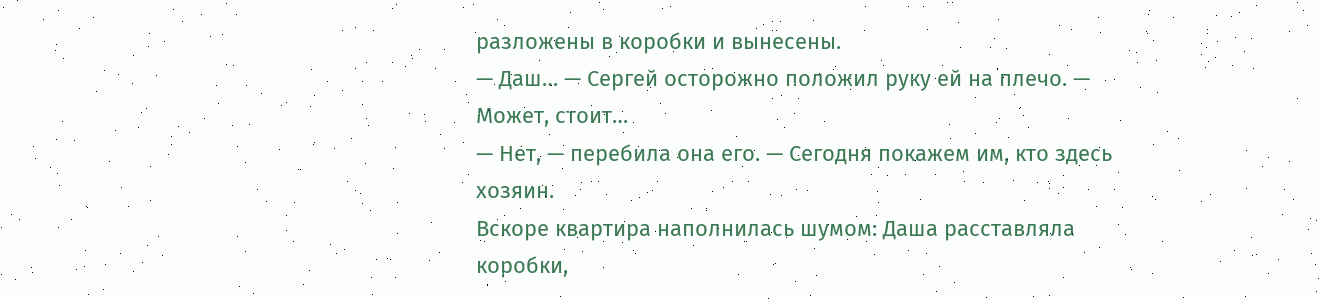разложены в коробки и вынесены.
— Даш… — Сергей осторожно положил руку ей на плечо. — Может, стоит…
— Нет, — перебила она его. — Сегодня покажем им, кто здесь хозяин.
Вскоре квартира наполнилась шумом: Даша расставляла коробки,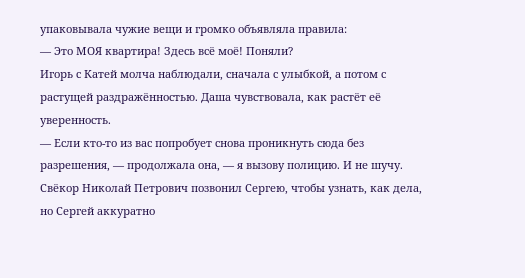упаковывала чужие вещи и громко объявляла правила:
— Это МОЯ квартира! Здесь всё моё! Поняли?
Игорь с Катей молча наблюдали, сначала с улыбкой, а потом с растущей раздражённостью. Даша чувствовала, как растёт её уверенность.
— Если кто-то из вас попробует снова проникнуть сюда без разрешения, — продолжала она, — я вызову полицию. И не шучу.
Свёкор Николай Петрович позвонил Сергею, чтобы узнать, как дела, но Сергей аккуратно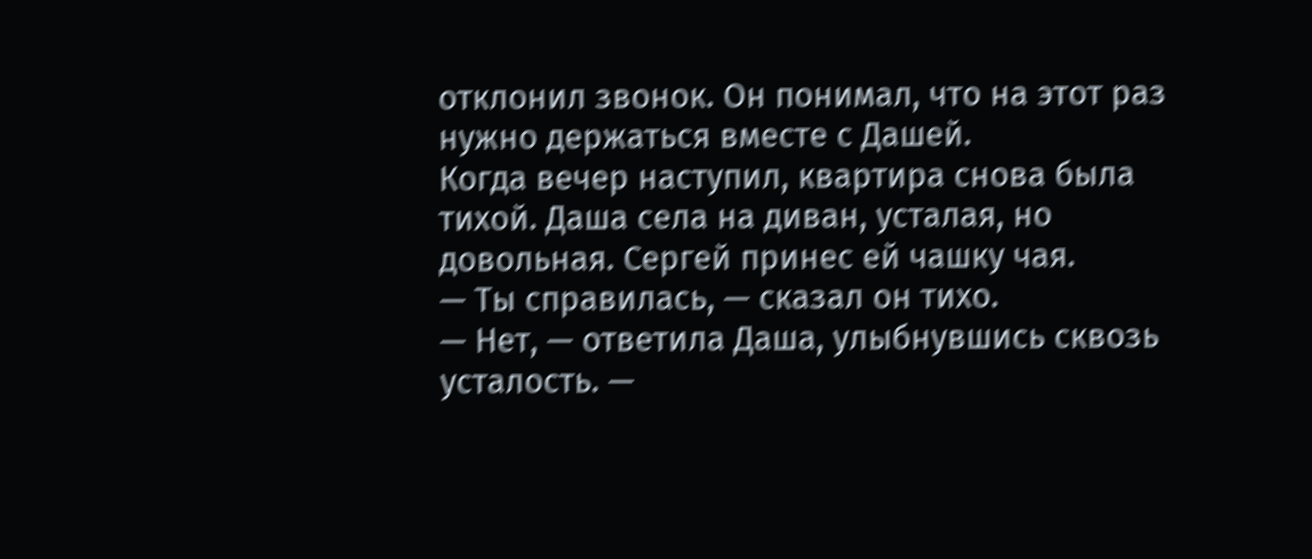отклонил звонок. Он понимал, что на этот раз нужно держаться вместе с Дашей.
Когда вечер наступил, квартира снова была тихой. Даша села на диван, усталая, но довольная. Сергей принес ей чашку чая.
— Ты справилась, — сказал он тихо.
— Нет, — ответила Даша, улыбнувшись сквозь усталость. —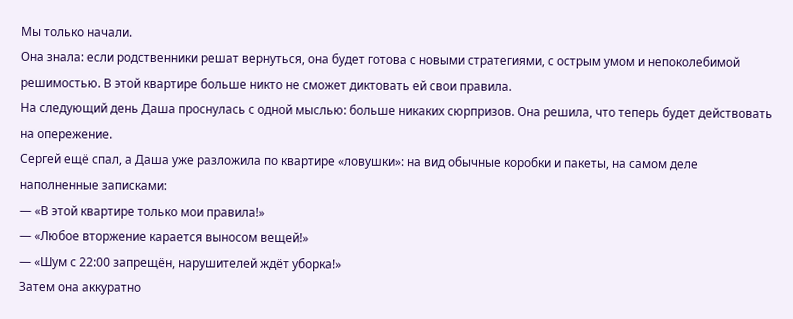Мы только начали.
Она знала: если родственники решат вернуться, она будет готова с новыми стратегиями, с острым умом и непоколебимой решимостью. В этой квартире больше никто не сможет диктовать ей свои правила.
На следующий день Даша проснулась с одной мыслью: больше никаких сюрпризов. Она решила, что теперь будет действовать на опережение.
Сергей ещё спал, а Даша уже разложила по квартире «ловушки»: на вид обычные коробки и пакеты, на самом деле наполненные записками:
— «В этой квартире только мои правила!»
— «Любое вторжение карается выносом вещей!»
— «Шум с 22:00 запрещён, нарушителей ждёт уборка!»
Затем она аккуратно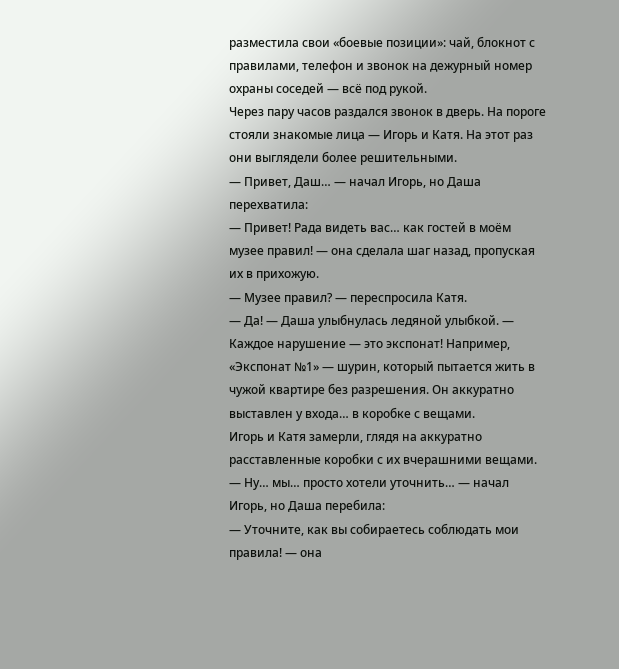разместила свои «боевые позиции»: чай, блокнот с правилами, телефон и звонок на дежурный номер охраны соседей — всё под рукой.
Через пару часов раздался звонок в дверь. На пороге стояли знакомые лица — Игорь и Катя. На этот раз они выглядели более решительными.
— Привет, Даш… — начал Игорь, но Даша перехватила:
— Привет! Рада видеть вас… как гостей в моём музее правил! — она сделала шаг назад, пропуская их в прихожую.
— Музее правил? — переспросила Катя.
— Да! — Даша улыбнулась ледяной улыбкой. — Каждое нарушение — это экспонат! Например, «Экспонат №1» — шурин, который пытается жить в чужой квартире без разрешения. Он аккуратно выставлен у входа… в коробке с вещами.
Игорь и Катя замерли, глядя на аккуратно расставленные коробки с их вчерашними вещами.
— Ну… мы… просто хотели уточнить… — начал Игорь, но Даша перебила:
— Уточните, как вы собираетесь соблюдать мои правила! — она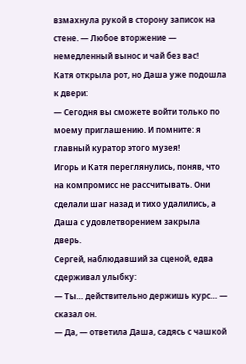взмахнула рукой в сторону записок на стене. — Любое вторжение — немедленный вынос и чай без вас!
Катя открыла рот, но Даша уже подошла к двери:
— Сегодня вы сможете войти только по моему приглашению. И помните: я главный куратор этого музея!
Игорь и Катя переглянулись, поняв, что на компромисс не рассчитывать. Они сделали шаг назад и тихо удалились, а Даша с удовлетворением закрыла дверь.
Сергей, наблюдавший за сценой, едва сдерживал улыбку:
— Ты… действительно держишь курс… — сказал он.
— Да, — ответила Даша, садясь с чашкой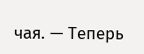чая. — Теперь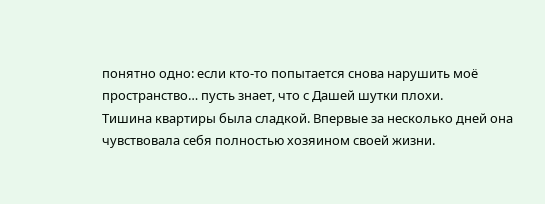понятно одно: если кто-то попытается снова нарушить моё пространство… пусть знает, что с Дашей шутки плохи.
Тишина квартиры была сладкой. Впервые за несколько дней она чувствовала себя полностью хозяином своей жизни.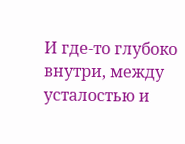И где-то глубоко внутри, между усталостью и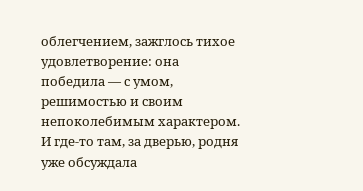облегчением, зажглось тихое удовлетворение: она победила — с умом, решимостью и своим непоколебимым характером.
И где-то там, за дверью, родня уже обсуждала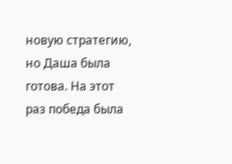новую стратегию, но Даша была готова. На этот раз победа была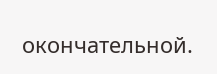окончательной.